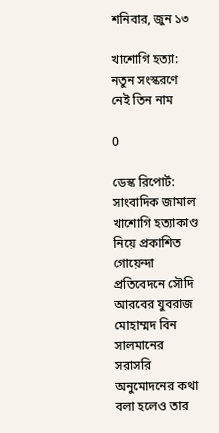শনিবার, জুন ১৩

খাশোগি হত্যা: নতুন সংস্করণে নেই তিন নাম

0

ডেস্ক রিপোর্ট: সাংবাদিক জামাল খাশোগি হত্যাকাণ্ড নিয়ে প্রকাশিত গোয়েন্দা প্রতিবেদনে সৌদি আরবের যুবরাজ মোহাম্মদ বিন সালমানের সরাসরি অনুমোদনের কথা বলা হলেও তার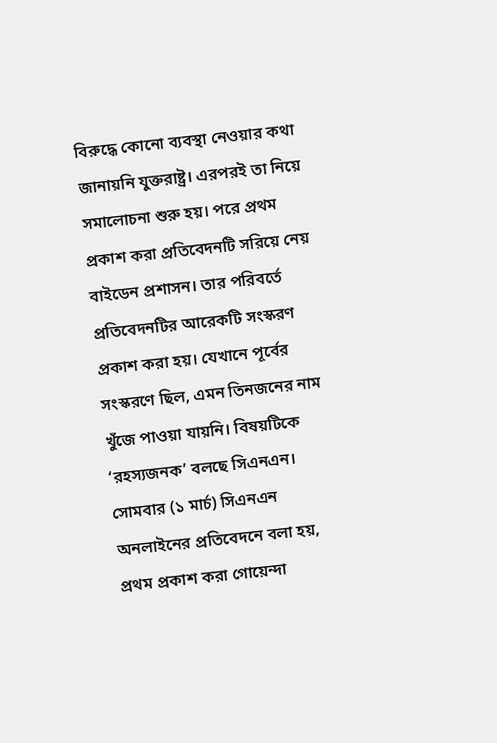বিরুদ্ধে কোনো ব্যবস্থা নেওয়ার কথা জানায়নি যুক্তরাষ্ট্র। এরপরই তা নিয়ে সমালোচনা শুরু হয়। পরে প্রথম প্রকাশ করা প্রতিবেদনটি সরিয়ে নেয় বাইডেন প্রশাসন। তার পরিবর্তে প্রতিবেদনটির আরেকটি সংস্করণ প্রকাশ করা হয়। যেখানে পূর্বের সংস্করণে ছিল, এমন তিনজনের নাম খুঁজে পাওয়া যায়নি। বিষয়টিকে ‘রহস্যজনক’ বলছে সিএনএন। সোমবার (১ মার্চ) সিএনএন অনলাইনের প্রতিবেদনে বলা হয়, প্রথম প্রকাশ করা গোয়েন্দা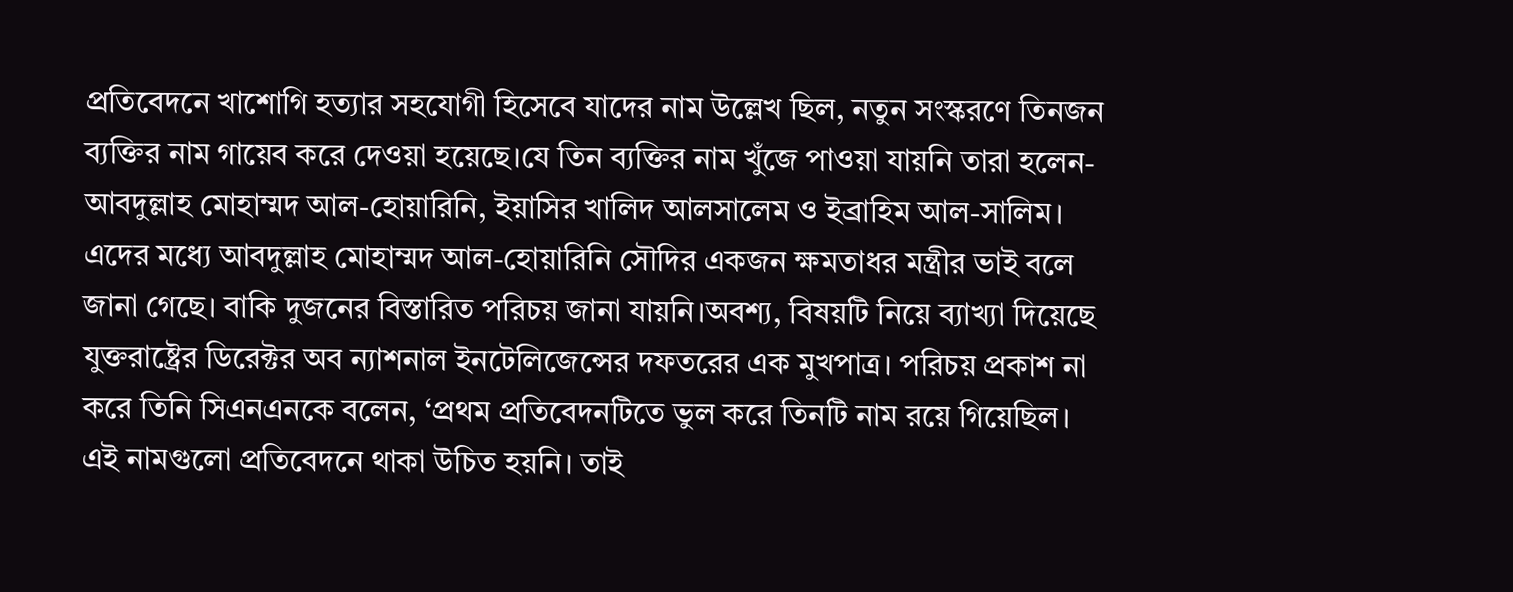প্রতিবেদনে খাশোগি হত্যার সহযোগী হিসেবে যাদের নাম উল্লেখ ছিল, নতুন সংস্করণে তিনজন ব্যক্তির নাম গায়েব করে দেওয়া হয়েছে।যে তিন ব্যক্তির নাম খুঁজে পাওয়া যায়নি তারা হলেন- আবদুল্লাহ মোহাম্মদ আল-হোয়ারিনি, ইয়াসির খালিদ আলসালেম ও ইব্রাহিম আল-সালিম। এদের মধ্যে আবদুল্লাহ মোহাম্মদ আল-হোয়ারিনি সৌদির একজন ক্ষমতাধর মন্ত্রীর ভাই বলে জানা গেছে। বাকি দুজনের বিস্তারিত পরিচয় জানা যায়নি।অবশ্য, বিষয়টি নিয়ে ব্যাখ্যা দিয়েছে যুক্তরাষ্ট্রের ডিরেক্টর অব ন্যাশনাল ইনটেলিজেন্সের দফতরের এক মুখপাত্র। পরিচয় প্রকাশ না করে তিনি সিএনএনকে বলেন, ‘প্রথম প্রতিবেদনটিতে ভুল করে তিনটি নাম রয়ে গিয়েছিল। এই নামগুলো প্রতিবেদনে থাকা উচিত হয়নি। তাই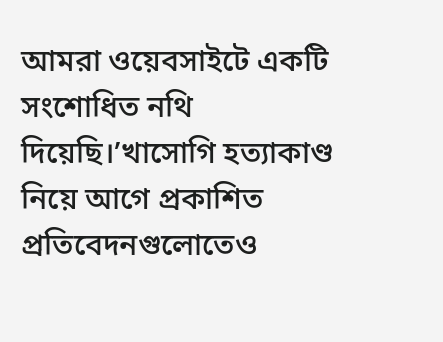আমরা ওয়েবসাইটে একটি সংশোধিত নথি দিয়েছি।’খাসোগি হত্যাকাণ্ড নিয়ে আগে প্রকাশিত প্রতিবেদনগুলোতেও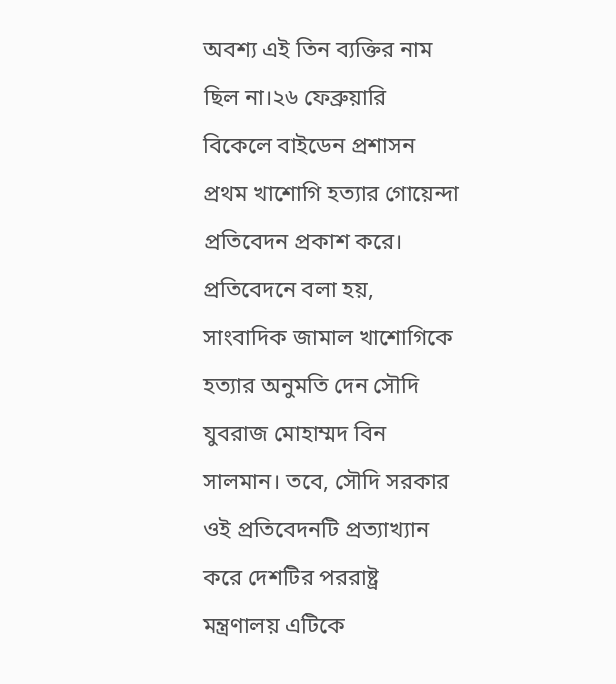অবশ্য এই তিন ব্যক্তির নাম ছিল না।২৬ ফেব্রুয়ারি বিকেলে বাইডেন প্রশাসন প্রথম খাশোগি হত্যার গোয়েন্দা প্রতিবেদন প্রকাশ করে। প্রতিবেদনে বলা হয়, সাংবাদিক জামাল খাশোগিকে হত্যার অনুমতি দেন সৌদি যুবরাজ মোহাম্মদ বিন সালমান। তবে, সৌদি সরকার ওই প্রতিবেদনটি প্রত্যাখ্যান করে দেশটির পররাষ্ট্র মন্ত্রণালয় এটিকে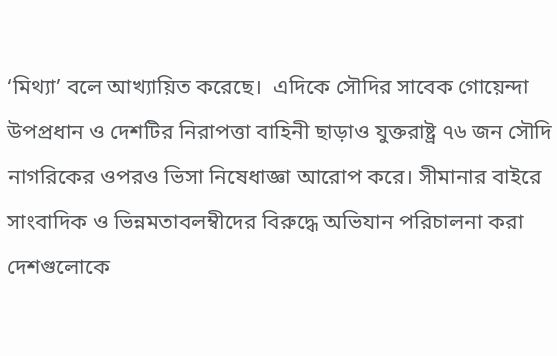‘মিথ্যা’ বলে আখ্যায়িত করেছে।  এদিকে সৌদির সাবেক গোয়েন্দা উপপ্রধান ও দেশটির নিরাপত্তা বাহিনী ছাড়াও যুক্তরাষ্ট্র ৭৬ জন সৌদি নাগরিকের ওপরও ভিসা নিষেধাজ্ঞা আরোপ করে। সীমানার বাইরে সাংবাদিক ও ভিন্নমতাবলম্বীদের বিরুদ্ধে অভিযান পরিচালনা করা দেশগুলোকে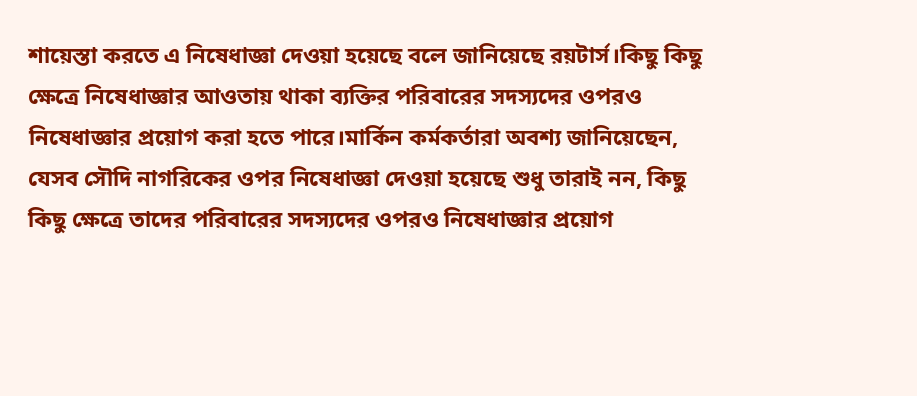শায়েস্তা করতে এ নিষেধাজ্ঞা দেওয়া হয়েছে বলে জানিয়েছে রয়টার্স।কিছু কিছু ক্ষেত্রে নিষেধাজ্ঞার আওতায় থাকা ব্যক্তির পরিবারের সদস্যদের ওপরও নিষেধাজ্ঞার প্রয়োগ করা হতে পারে।মার্কিন কর্মকর্তারা অবশ্য জানিয়েছেন, যেসব সৌদি নাগরিকের ওপর নিষেধাজ্ঞা দেওয়া হয়েছে শুধু তারাই নন, কিছু কিছু ক্ষেত্রে তাদের পরিবারের সদস্যদের ওপরও নিষেধাজ্ঞার প্রয়োগ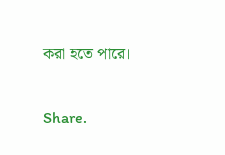করা হতে পারে।

Share.